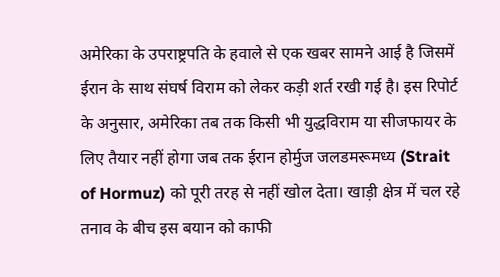अमेरिका के उपराष्ट्रपति के हवाले से एक खबर सामने आई है जिसमें ईरान के साथ संघर्ष विराम को लेकर कड़ी शर्त रखी गई है। इस रिपोर्ट के अनुसार, अमेरिका तब तक किसी भी युद्धविराम या सीजफायर के लिए तैयार नहीं होगा जब तक ईरान होर्मुज जलडमरूमध्य (Strait of Hormuz) को पूरी तरह से नहीं खोल देता। खाड़ी क्षेत्र में चल रहे तनाव के बीच इस बयान को काफी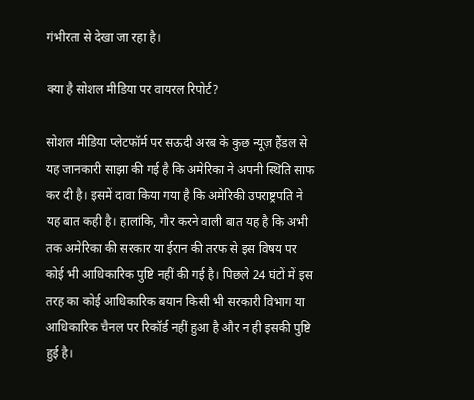गंभीरता से देखा जा रहा है।

क्या है सोशल मीडिया पर वायरल रिपोर्ट?

सोशल मीडिया प्लेटफॉर्म पर सऊदी अरब के कुछ न्यूज़ हैंडल से यह जानकारी साझा की गई है कि अमेरिका ने अपनी स्थिति साफ कर दी है। इसमें दावा किया गया है कि अमेरिकी उपराष्ट्रपति ने यह बात कही है। हालांकि, गौर करने वाली बात यह है कि अभी तक अमेरिका की सरकार या ईरान की तरफ से इस विषय पर कोई भी आधिकारिक पुष्टि नहीं की गई है। पिछले 24 घंटों में इस तरह का कोई आधिकारिक बयान किसी भी सरकारी विभाग या आधिकारिक चैनल पर रिकॉर्ड नहीं हुआ है और न ही इसकी पुष्टि हुई है।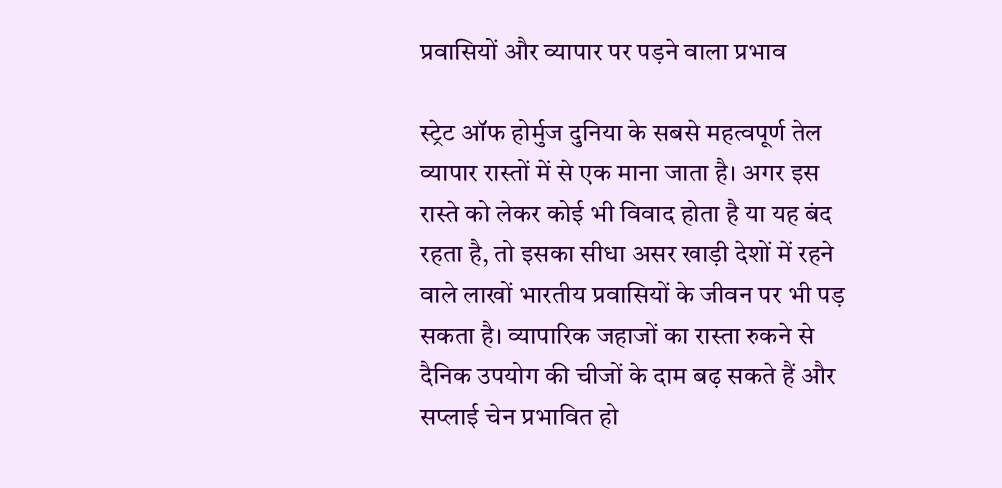प्रवासियों और व्यापार पर पड़ने वाला प्रभाव

स्ट्रेट ऑफ होर्मुज दुनिया के सबसे महत्वपूर्ण तेल व्यापार रास्तों में से एक माना जाता है। अगर इस रास्ते को लेकर कोई भी विवाद होता है या यह बंद रहता है, तो इसका सीधा असर खाड़ी देशों में रहने वाले लाखों भारतीय प्रवासियों के जीवन पर भी पड़ सकता है। व्यापारिक जहाजों का रास्ता रुकने से दैनिक उपयोग की चीजों के दाम बढ़ सकते हैं और सप्लाई चेन प्रभावित हो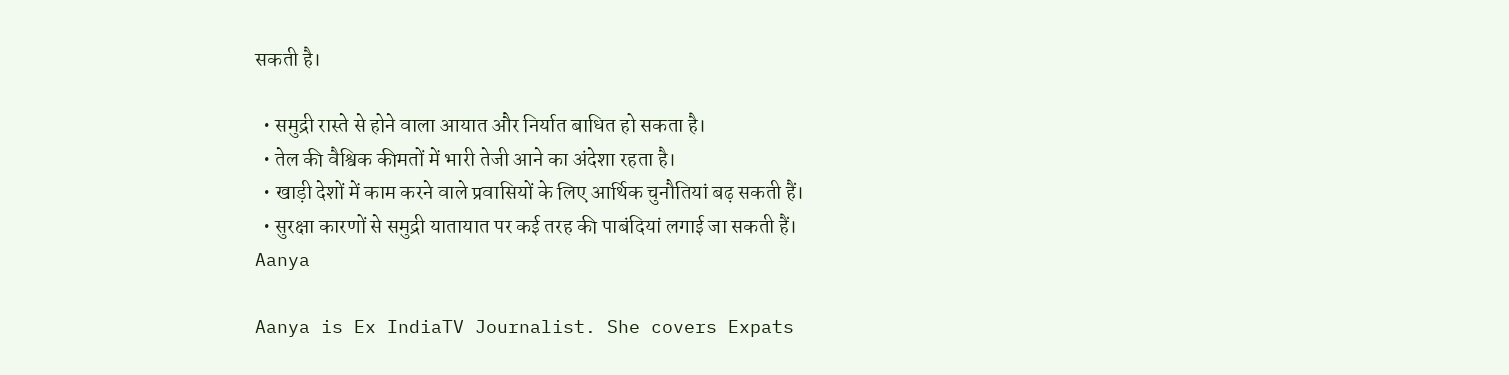सकती है।

  • समुद्री रास्ते से होने वाला आयात और निर्यात बाधित हो सकता है।
  • तेल की वैश्विक कीमतों में भारी तेजी आने का अंदेशा रहता है।
  • खाड़ी देशों में काम करने वाले प्रवासियों के लिए आर्थिक चुनौतियां बढ़ सकती हैं।
  • सुरक्षा कारणों से समुद्री यातायात पर कई तरह की पाबंदियां लगाई जा सकती हैं।
Aanya

Aanya is Ex IndiaTV Journalist. She covers Expats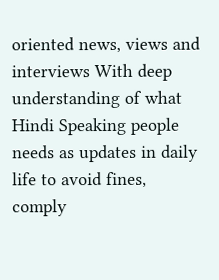oriented news, views and interviews With deep understanding of what Hindi Speaking people needs as updates in daily life to avoid fines, comply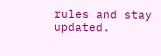rules and stay updated.